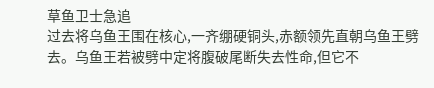草鱼卫士急追
过去将乌鱼王围在核心,一齐绷硬铜头,赤额领先直朝乌鱼王劈
去。乌鱼王若被劈中定将腹破尾断失去性命,但它不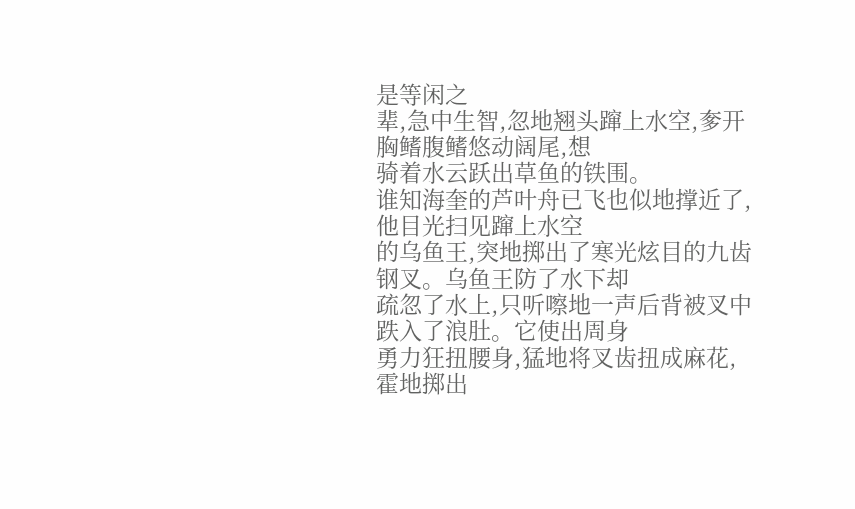是等闲之
辈,急中生智,忽地翘头蹿上水空,奓开胸鳍腹鳍悠动阔尾,想
骑着水云跃出草鱼的铁围。
谁知海奎的芦叶舟已飞也似地撑近了,他目光扫见蹿上水空
的乌鱼王,突地掷出了寒光炫目的九齿钢叉。乌鱼王防了水下却
疏忽了水上,只听嚓地一声后背被叉中跌入了浪肚。它使出周身
勇力狂扭腰身,猛地将叉齿扭成麻花,霍地掷出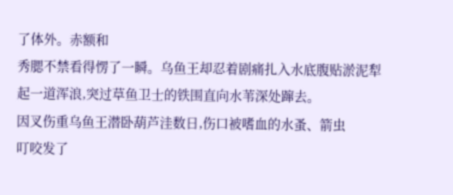了体外。赤额和
秀腮不禁看得愣了一瞬。乌鱼王却忍着剧痛扎入水底腹贴淤泥犁
起一道浑浪,突过草鱼卫士的铁围直向水苇深处蹿去。
因叉伤重乌鱼王潜卧葫芦洼数日,伤口被嗜血的水蚤、箭虫
叮咬发了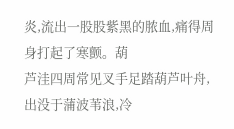炎,流出一股股紫黑的脓血,痛得周身打起了寒颤。葫
芦洼四周常见叉手足踏葫芦叶舟,出没于蒲波苇浪,冷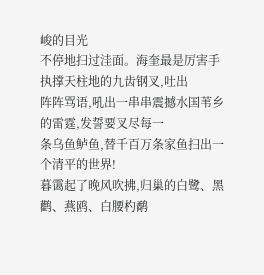峻的目光
不停地扫过洼面。海奎最是厉害手执撑天柱地的九齿钢叉,吐出
阵阵骂语,吼出一串串震撼水国苇乡的雷霆,发誓要叉尽每一
条乌鱼鲈鱼,替千百万条家鱼扫出一个清平的世界!
暮霭起了晚风吹拂,归巢的白鹭、黑鹳、燕鸥、白腰杓鹬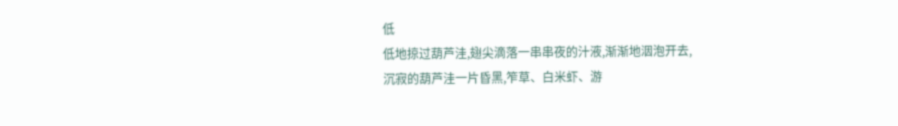低
低地掠过葫芦洼,翅尖滴落一串串夜的汁液,渐渐地洇泡开去,
沉寂的葫芦洼一片昏黑,笮草、白米虾、游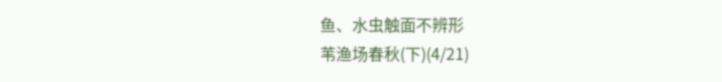鱼、水虫触面不辨形
苇渔场春秋(下)(4/21)